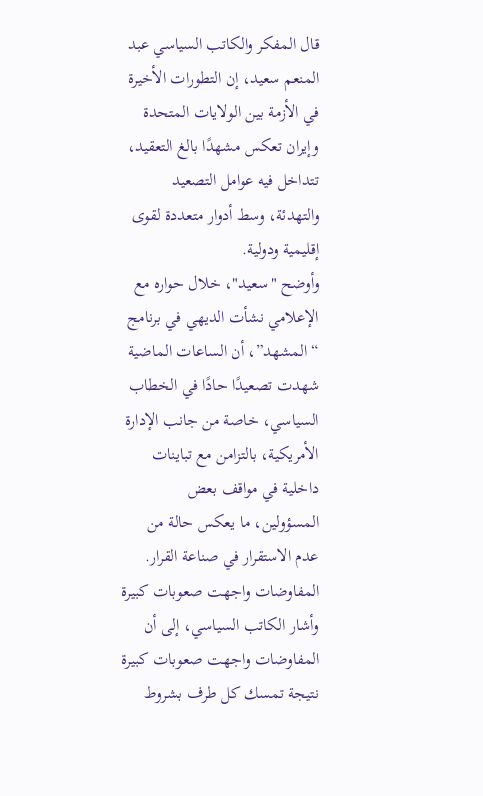قال المفكر والكاتب السياسي عبد المنعم سعيد، إن التطورات الأخيرة في الأزمة بين الولايات المتحدة وإيران تعكس مشهدًا بالغ التعقيد، تتداخل فيه عوامل التصعيد والتهدئة، وسط أدوار متعددة لقوى إقليمية ودولية.
وأوضح "سعيد"، خلال حواره مع الإعلامي نشأت الديهي في برنامج “المشهد”، أن الساعات الماضية شهدت تصعيدًا حادًا في الخطاب السياسي، خاصة من جانب الإدارة الأمريكية، بالتزامن مع تباينات داخلية في مواقف بعض المسؤولين، ما يعكس حالة من عدم الاستقرار في صناعة القرار.
المفاوضات واجهت صعوبات كبيرة
وأشار الكاتب السياسي، إلى أن المفاوضات واجهت صعوبات كبيرة نتيجة تمسك كل طرف بشروط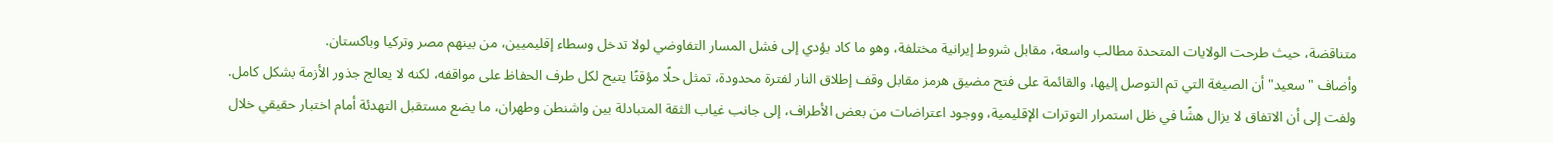متناقضة، حيث طرحت الولايات المتحدة مطالب واسعة، مقابل شروط إيرانية مختلفة، وهو ما كاد يؤدي إلى فشل المسار التفاوضي لولا تدخل وسطاء إقليميين، من بينهم مصر وتركيا وباكستان.
وأضاف "سعيد" أن الصيغة التي تم التوصل إليها، والقائمة على فتح مضيق هرمز مقابل وقف إطلاق النار لفترة محدودة، تمثل حلًا مؤقتًا يتيح لكل طرف الحفاظ على مواقفه، لكنه لا يعالج جذور الأزمة بشكل كامل.
ولفت إلى أن الاتفاق لا يزال هشًا في ظل استمرار التوترات الإقليمية، ووجود اعتراضات من بعض الأطراف، إلى جانب غياب الثقة المتبادلة بين واشنطن وطهران، ما يضع مستقبل التهدئة أمام اختبار حقيقي خلال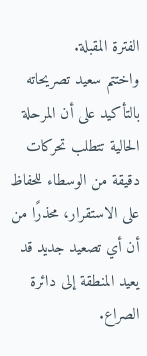الفترة المقبلة.
واختتم سعيد تصريحاته بالتأكيد على أن المرحلة الحالية تتطلب تحركات دقيقة من الوسطاء للحفاظ على الاستقرار، محذرًا من أن أي تصعيد جديد قد يعيد المنطقة إلى دائرة الصراع.